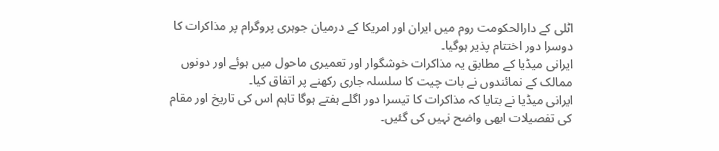اٹلی کے دارالحکومت روم میں ایران اور امریکا کے درمیان جوہری پروگرام پر مذاکرات کا دوسرا دور اختتام پذیر ہوگیا۔
ایرانی میڈیا کے مطابق یہ مذاکرات خوشگوار اور تعمیری ماحول میں ہوئے اور دونوں ممالک کے نمائندوں نے بات چیت کا سلسلہ جاری رکھنے پر اتفاق کیا۔
ایرانی میڈیا نے بتایا کہ مذاکرات کا تیسرا دور اگلے ہفتے ہوگا تاہم اس کی تاریخ اور مقام کی تفصیلات ابھی واضح نہیں کی گئیں۔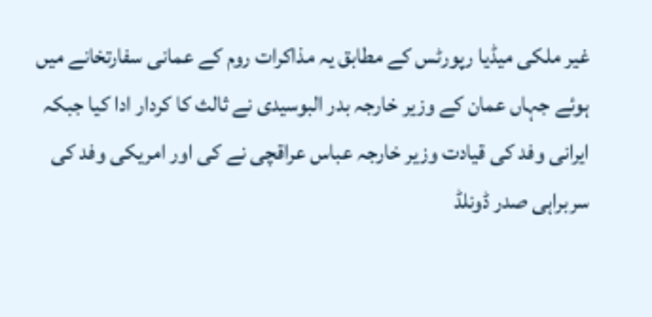غیر ملکی میڈیا رپورٹس کے مطابق یہ مذاکرات روم کے عمانی سفارتخانے میں ہوئے جہاں عمان کے وزیر خارجہ بدر البوسیدی نے ثالث کا کردار ادا کیا جبکہ ایرانی وفد کی قیادت وزیر خارجہ عباس عراقچی نے کی اور امریکی وفد کی سربراہی صدر ڈونلڈ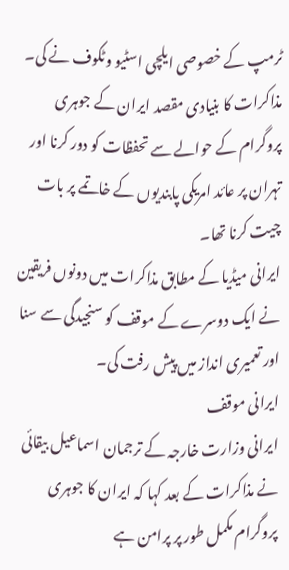ٹرمپ کے خصوصی ایلچی اسٹیو وٹکوف نے کی۔
مذاکرات کا بنیادی مقصد ایران کے جوہری پروگرام کے حوالے سے تحفظات کو دور کرنا اور تہران پر عائد امریکی پابندیوں کے خاتمے پر بات چیت کرنا تھا۔
ایرانی میڈیا کے مطابق مذاکرات میں دونوں فریقین نے ایک دوسرے کے موقف کو سنجیدگی سے سنا اور تعمیری انداز میں پیش رفت کی۔
ایرانی موقف
ایرانی وزارت خارجہ کے ترجمان اسماعیل بیقائی نے مذاکرات کے بعد کہا کہ ایران کا جوہری پروگرام مکمل طور پر پرامن ہے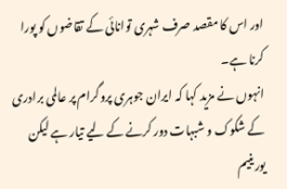اور اس کا مقصد صرف شہری توانائی کے تقاضوں کو پورا کرنا ہے۔
انہوں نے مزید کہا کہ ایران جوہری پروگرام پر عالمی برادری کے شکوک و شبہات دور کرنے کے لیے تیار ہے لیکن یورینیم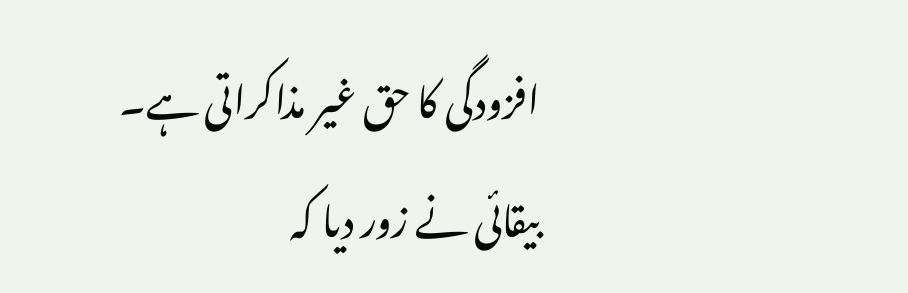افزودگی کا حق غیر مذاکراتی ہے۔
بیقائی نے زور دیا کہ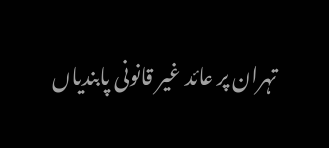تہران پر عائد غیر قانونی پابندیاں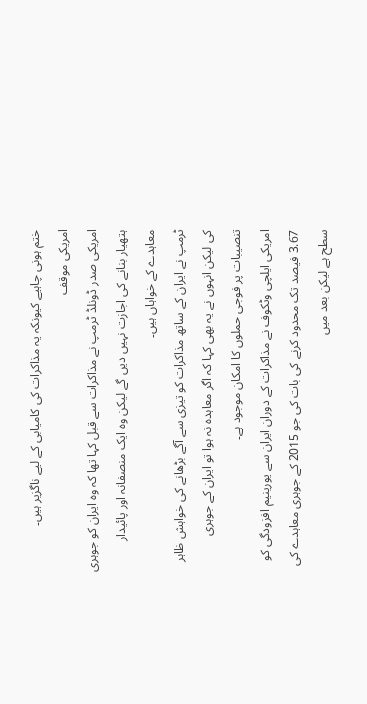ختم ہونی چاہیے کیونکہ یہ مذاکرات کی کامیابی کے لیے ناگزیر ہیں۔
امریکی موقف
امریکی صدر ڈونلڈ ٹرمپ نے مذاکرات سے قبل کہا تھا کہ وہ ایران کو جوہری ہتھیار بنانے کی اجازت نہیں دیں گے لیکن وہ ایک منصفانہ اور پائیدار معاہدے کے خواہاں ہیں۔
ٹرمپ نے ایران کے ساتھ مذاکرات کو تیزی سے آگے بڑھانے کی خواہش ظاہر کی لیکن انہوں نے یہ بھی کہا کہ اگر معاہدہ نہ ہوا تو ایران کے جوہری تنصیبات پر فوجی حملوں کا امکان موجود ہے۔
امریکی ایلچی وٹکوف نے مذاکرات کے دوران ایران سے یورینیم افزودگی کو 3.67 فیصد تک محدود کرنے کی بات کی جو 2015 کے جوہری معاہدے کی سطح ہے لیکن بعد میں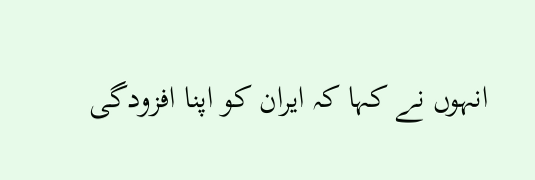انہوں نے کہا کہ ایران کو اپنا افزودگی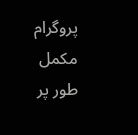پروگرام مکمل طور پر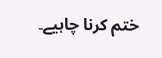ختم کرنا چاہیے۔